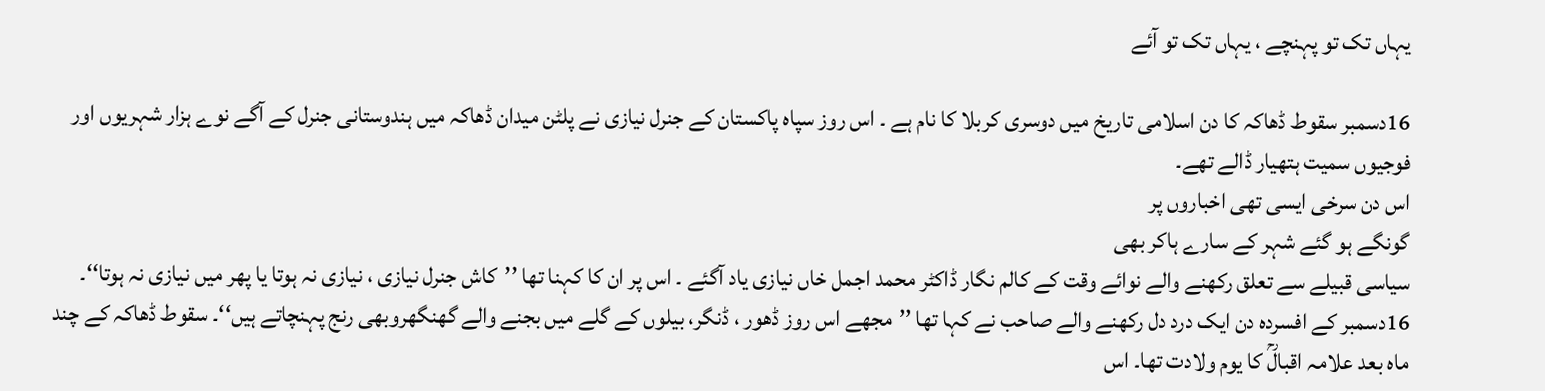یہاں تک تو پہنچے ، یہاں تک تو آئے

16دسمبر سقوط ڈھاکہ کا دن اسلامی تاریخ میں دوسری کربلا کا نام ہے ۔ اس روز سپاہ پاکستان کے جنرل نیازی نے پلٹن میدان ڈھاکہ میں ہندوستانی جنرل کے آگے نوے ہزار شہریوں اور فوجیوں سمیت ہتھیار ڈالے تھے۔
اس دن سرخی ایسی تھی اخباروں پر
گونگے ہو گئے شہر کے سارے ہاکر بھی
سیاسی قبیلے سے تعلق رکھنے والے نوائے وقت کے کالم نگار ڈاکٹر محمد اجمل خاں نیازی یاد آگئے ۔ اس پر ان کا کہنا تھا ’’کاش جنرل نیازی ، نیازی نہ ہوتا یا پھر میں نیازی نہ ہوتا‘‘۔ 16دسمبر کے افسردہ دن ایک درد دل رکھنے والے صاحب نے کہا تھا ’’مجھے اس روز ڈھور ، ڈنگر، بیلوں کے گلے میں بجنے والے گھنگھروبھی رنج پہنچاتے ہیں‘‘۔ سقوط ڈھاکہ کے چند ماہ بعد علامہ اقبالؒ کا یوم ولادت تھا۔ اس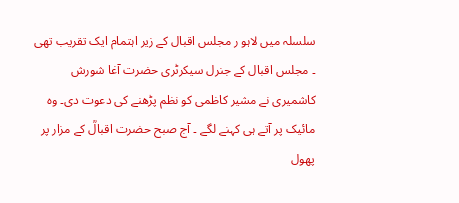سلسلہ میں لاہو ر مجلس اقبال کے زیر اہتمام ایک تقریب تھی ۔ مجلس اقبال کے جنرل سیکرٹری حضرت آغا شورش کاشمیری نے مشیر کاظمی کو نظم پڑھنے کی دعوت دی۔ وہ مائیک پر آتے ہی کہنے لگے ۔ آج صبح حضرت اقبالؒ کے مزار پر پھول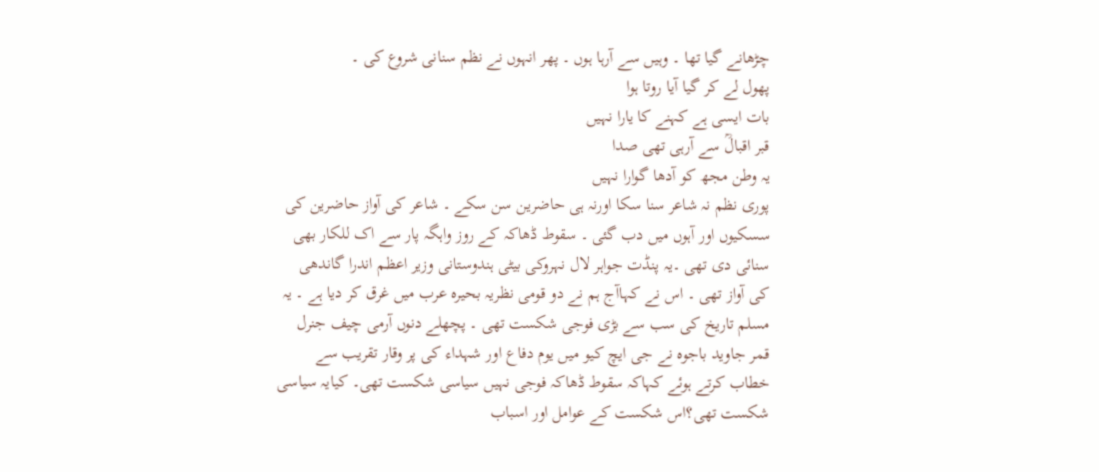چڑھانے گیا تھا ۔ وہیں سے آرہا ہوں ۔ پھر انہوں نے نظم سنانی شروع کی ۔
پھول لے کر گیا آیا روتا ہوا
بات ایسی ہے کہنے کا یارا نہیں
قبر اقبالؒ سے آرہی تھی صدا
یہ وطن مجھ کو آدھا گوارا نہیں
پوری نظم نہ شاعر سنا سکا اورنہ ہی حاضرین سن سکے ۔ شاعر کی آواز حاضرین کی سسکیوں اور آہوں میں دب گئی ۔ سقوط ڈھاکہ کے روز واہگہ پار سے اک للکار بھی سنائی دی تھی ۔یہ پنڈت جواہر لال نہروکی بیٹی ہندوستانی وزیر اعظم اندرا گاندھی کی آواز تھی ۔ اس نے کہاآج ہم نے دو قومی نظریہ بحیرہ عرب میں غرق کر دیا ہے ۔ یہ مسلم تاریخ کی سب سے بڑی فوجی شکست تھی ۔ پچھلے دنوں آرمی چیف جنرل قمر جاوید باجوہ نے جی ایچ کیو میں یوم دفاع اور شہداء کی پر وقار تقریب سے خطاب کرتے ہوئے کہاکہ سقوط ڈھاکہ فوجی نہیں سیاسی شکست تھی۔ کیایہ سیاسی شکست تھی؟اس شکست کے عوامل اور اسباب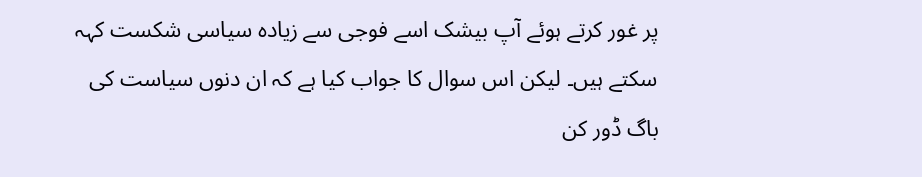پر غور کرتے ہوئے آپ بیشک اسے فوجی سے زیادہ سیاسی شکست کہہ سکتے ہیں۔ لیکن اس سوال کا جواب کیا ہے کہ ان دنوں سیاست کی باگ ڈور کن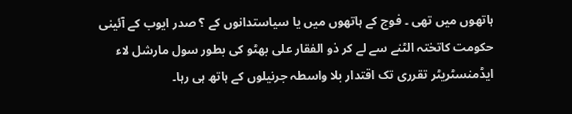ہاتھوں میں تھی ۔ فوج کے ہاتھوں میں یا سیاستدانوں کے ؟ صدر ایوب کے آئینی حکومت کاتختہ الٹنے سے لے کر ذو الفقار علی بھٹو کی بطور سول مارشل لاء ایڈمنسٹریٹر تقرری تک اقتدار بلا واسطہ جرنیلوں کے ہاتھ ہی رہا۔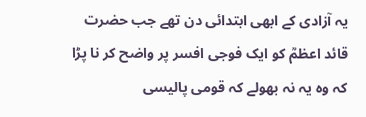یہ آزادی کے ابھی ابتدائی دن تھے جب حضرت قائد اعظمؒ کو ایک فوجی افسر پر واضح کر نا پڑا کہ وہ یہ نہ بھولے کہ قومی پالیسی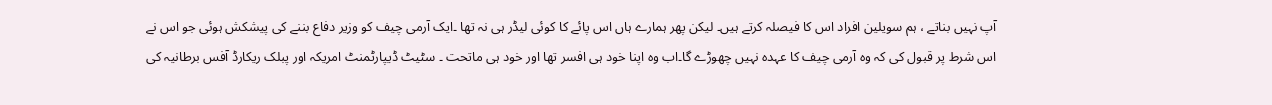آپ نہیں بناتے ، ہم سویلین افراد اس کا فیصلہ کرتے ہیں۔ لیکن پھر ہمارے ہاں اس پائے کا کوئی لیڈر ہی نہ تھا ۔ایک آرمی چیف کو وزیر دفاع بننے کی پیشکش ہوئی جو اس نے اس شرط پر قبول کی کہ وہ آرمی چیف کا عہدہ نہیں چھوڑے گا۔اب وہ اپنا خود ہی افسر تھا اور خود ہی ماتحت ۔ سٹیٹ ڈیپارٹمنٹ امریکہ اور پبلک ریکارڈ آفس برطانیہ کی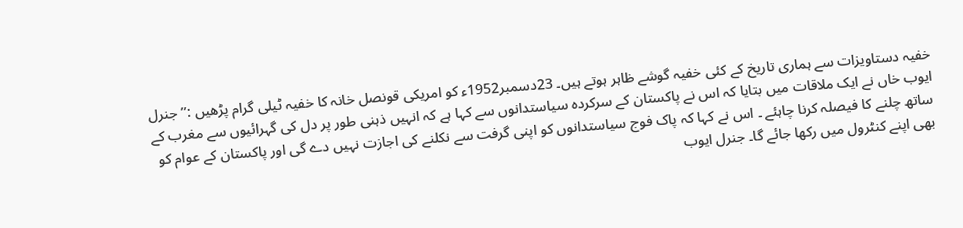خفیہ دستاویزات سے ہماری تاریخ کے کئی خفیہ گوشے ظاہر ہوتے ہیں۔ 23دسمبر1952ء کو امریکی قونصل خانہ کا خفیہ ٹیلی گرام پڑھیں :’’جنرل ایوب خاں نے ایک ملاقات میں بتایا کہ اس نے پاکستان کے سرکردہ سیاستدانوں سے کہا ہے کہ انہیں ذہنی طور پر دل کی گہرائیوں سے مغرب کے ساتھ چلنے کا فیصلہ کرنا چاہئے ۔ اس نے کہا کہ پاک فوج سیاستدانوں کو اپنی گرفت سے نکلنے کی اجازت نہیں دے گی اور پاکستان کے عوام کو بھی اپنے کنٹرول میں رکھا جائے گا۔ جنرل ایوب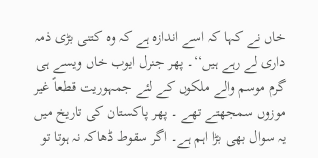خاں نے کہا کہ اسے اندازہ ہے کہ وہ کتنی بڑی ذمہ داری لے رہے ہیں‘‘۔ پھر جنرل ایوب خاں ویسے ہی گرم موسم والے ملکوں کے لئے جمہوریت قطعاً غیر موزوں سمجھتے تھے ۔ پھر پاکستان کی تاریخ میں یہ سوال بھی بڑا اہم ہے۔ اگر سقوط ڈھاکہ نہ ہوتا تو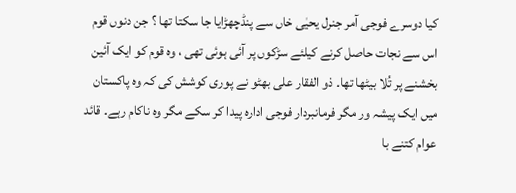کیا دوسرے فوجی آمر جنرل یحیٰی خاں سے پنڈچھڑایا جا سکتا تھا ؟ جن دنوں قوم اس سے نجات حاصل کرنے کیلئے سڑکوں پر آئی ہوئی تھی ، وہ قوم کو ایک آئین بخشنے پر تُلا بیٹھا تھا۔ ذو الفقار علی بھٹو نے پوری کوشش کی کہ وہ پاکستان میں ایک پیشہ ور مگر فرمانبردار فوجی ادارہ پیدا کر سکے مگر وہ ناکام رہے۔ قائد عوام کتنے با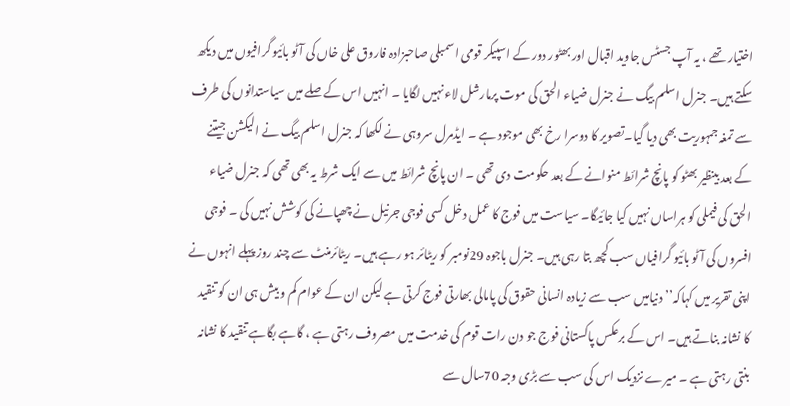اختیار تھے ، یہ آپ جسٹس جاوید اقبال اور بھٹور دور کے اسپیکر قومی اسمبلی صاحبزادہ فاروق علی خاں کی آٹو بائیو گرافیوں میں دیکھ سکتے ہیں۔ جنرل اسلم بیگ نے جنرل ضیاء الحق کی موت پرمارشل لاء نہیں لگایا ۔ انہیں اس کے صلے میں سیاستدانوں کی طرف سے تمغہ جمہوریت بھی دیا گیا۔تصویر کا دوسرا رخ بھی موجود ہے ۔ ایڈمرل سروہی نے لکھا کہ جنرل اسلم بیگ نے الیکشن جیتنے کے بعد بینظیر بھٹو کو پانچ شرائط منوانے کے بعد حکومت دی تھی ۔ ان پانچ شرائط میں سے ایک شرط یہ بھی تھی کہ جنرل ضیاء الحق کی فیملی کو ہراساں نہیں کیا جائیگا۔ سیاست میں فوج کا عمل دخل کسی فوجی جرنیل نے چھپانے کی کوشش نہیں کی ۔ فوجی افسروں کی آٹو بائیو گرافیاں سب کچھ بتا رہی ہیں۔ جنرل باجوہ 29نومبر کو ریٹائر ہو رہے ہیں۔ ریٹائرمنٹ سے چند روز پہلے انہوں نے اپنی تقریر میں کہاکہ’’ دنیامیں سب سے زیادہ انسانی حقوق کی پامالی بھارتی فوج کرتی ہے لیکن ان کے عوام کم و بیش ہی ان کو تنقید کا نشانہ بناتے ہیں۔ اس کے برعکس پاکستانی فوج جو دن رات قوم کی خدمت میں مصروف رہتی ہے ، گاہے بگاہے تنقید کا نشانہ بنتی رہتی ہے ۔ میرے نزدیک اس کی سب سے بڑی وجہ 70سال سے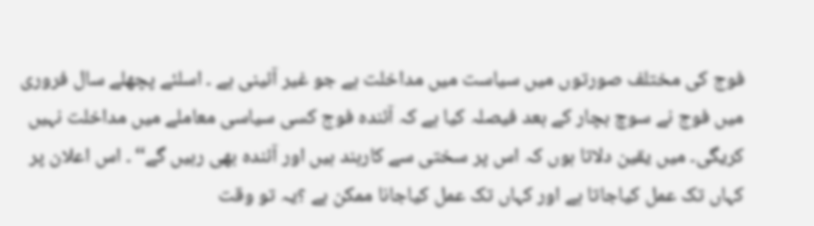فوج کی مختلف صورتوں میں سیاست میں مداخلت ہے جو غیر آئینی ہے ۔ اسلئے پچھلے سال فروری میں فوج نے سوچ بچار کے بعد فیصلہ کیا ہے کہ آئندہ فوج کسی سیاسی معاملے میں مداخلت نہیں کریگی۔ میں یقین دلاتا ہوں کہ اس پر سختی سے کاربند ہیں اور آئندہ بھی رہیں گے‘‘ ۔ اس اعلان پر کہاں تک عمل کیاجاتا ہے اور کہاں تک عمل کیاجانا ممکن ہے ؟یہ تو وقت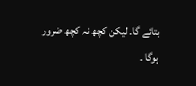بتائے گا۔ لیکن کچھ نہ کچھ ضرور ہوگا ۔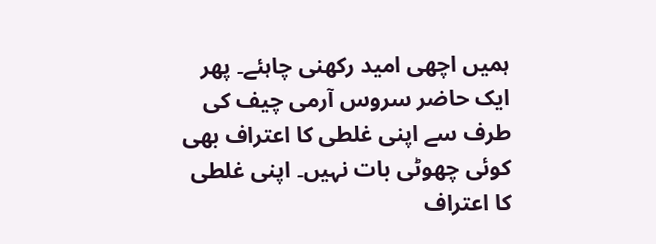ہمیں اچھی امید رکھنی چاہئے۔ پھر ایک حاضر سروس آرمی چیف کی طرف سے اپنی غلطی کا اعتراف بھی کوئی چھوٹی بات نہیں۔ اپنی غلطی کا اعتراف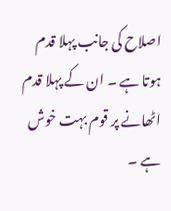اصلاح کی جانب پہلا قدم ہوتا ہے ۔ ان کے پہلا قدم اٹھانے پر قوم بہت خوش ہے ۔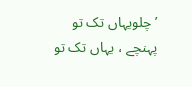’چلویہاں تک تو پہنچے ، یہاں تک تو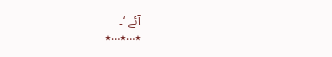آئے ‘۔
٭…٭…٭